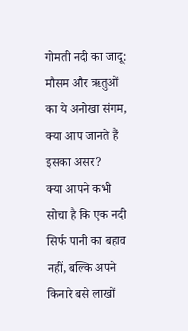गोमती नदी का जादू: मौसम और ऋतुओं का ये अनोखा संगम, क्या आप जानते हैं इसका असर?
क्या आपने कभी सोचा है कि एक नदी सिर्फ पानी का बहाव नहीं, बल्कि अपने किनारे बसे लाखों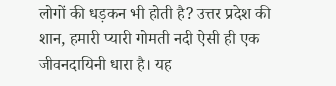लोगों की धड़कन भी होती है? उत्तर प्रदेश की शान, हमारी प्यारी गोमती नदी ऐसी ही एक जीवनदायिनी धारा है। यह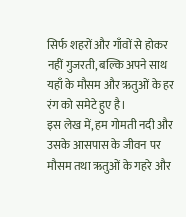सिर्फ शहरों और गाँवों से होकर नहीं गुजरती, बल्कि अपने साथ यहाँ के मौसम और ऋतुओं के हर रंग को समेटे हुए है।
इस लेख में, हम गोमती नदी और उसके आसपास के जीवन पर मौसम तथा ऋतुओं के गहरे और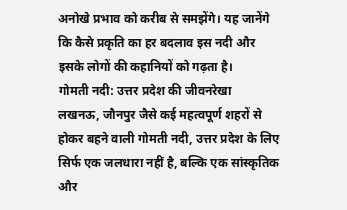अनोखे प्रभाव को करीब से समझेंगे। यह जानेंगे कि कैसे प्रकृति का हर बदलाव इस नदी और इसके लोगों की कहानियों को गढ़ता है।
गोमती नदी: उत्तर प्रदेश की जीवनरेखा
लखनऊ, जौनपुर जैसे कई महत्वपूर्ण शहरों से होकर बहने वाली गोमती नदी, उत्तर प्रदेश के लिए सिर्फ एक जलधारा नहीं है, बल्कि एक सांस्कृतिक और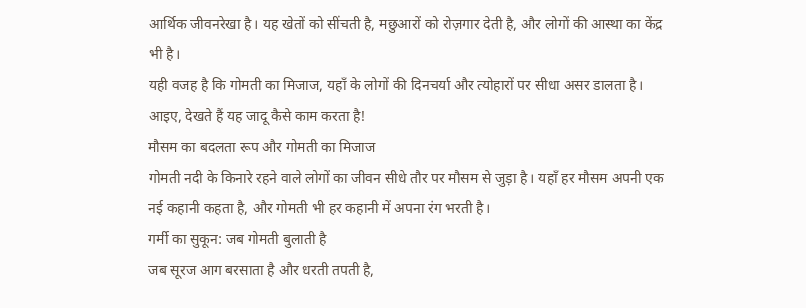आर्थिक जीवनरेखा है। यह खेतों को सींचती है, मछुआरों को रोज़गार देती है, और लोगों की आस्था का केंद्र भी है।
यही वजह है कि गोमती का मिजाज, यहाँ के लोगों की दिनचर्या और त्योहारों पर सीधा असर डालता है। आइए, देखते हैं यह जादू कैसे काम करता है!
मौसम का बदलता रूप और गोमती का मिजाज
गोमती नदी के किनारे रहने वाले लोगों का जीवन सीधे तौर पर मौसम से जुड़ा है। यहाँ हर मौसम अपनी एक नई कहानी कहता है, और गोमती भी हर कहानी में अपना रंग भरती है।
गर्मी का सुकून: जब गोमती बुलाती है
जब सूरज आग बरसाता है और धरती तपती है,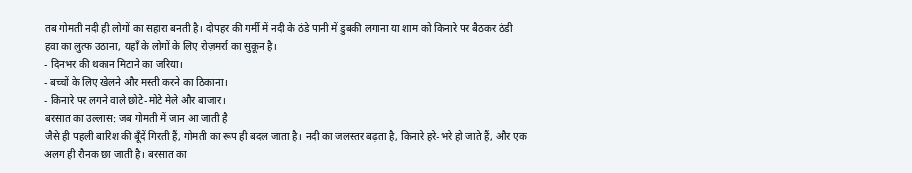तब गोमती नदी ही लोगों का सहारा बनती है। दोपहर की गर्मी में नदी के ठंडे पानी में डुबकी लगाना या शाम को किनारे पर बैठकर ठंडी हवा का लुत्फ उठाना, यहाँ के लोगों के लिए रोज़मर्रा का सुकून है।
- दिनभर की थकान मिटाने का जरिया।
- बच्चों के लिए खेलने और मस्ती करने का ठिकाना।
- किनारे पर लगने वाले छोटे-मोटे मेले और बाजार।
बरसात का उल्लास: जब गोमती में जान आ जाती है
जैसे ही पहली बारिश की बूँदें गिरती हैं, गोमती का रूप ही बदल जाता है। नदी का जलस्तर बढ़ता है, किनारे हरे-भरे हो जाते हैं, और एक अलग ही रौनक छा जाती है। बरसात का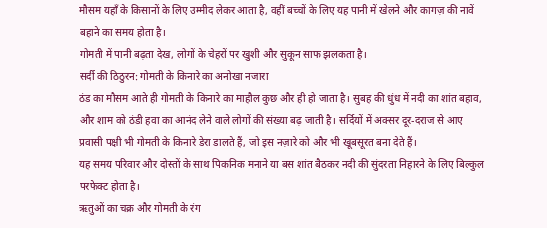मौसम यहाँ के किसानों के लिए उम्मीद लेकर आता है, वहीं बच्चों के लिए यह पानी में खेलने और कागज़ की नावें बहाने का समय होता है।
गोमती में पानी बढ़ता देख, लोगों के चेहरों पर खुशी और सुकून साफ झलकता है।
सर्दी की ठिठुरन: गोमती के किनारे का अनोखा नजारा
ठंड का मौसम आते ही गोमती के किनारे का माहौल कुछ और ही हो जाता है। सुबह की धुंध में नदी का शांत बहाव, और शाम को ठंडी हवा का आनंद लेने वाले लोगों की संख्या बढ़ जाती है। सर्दियों में अक्सर दूर-दराज से आए प्रवासी पक्षी भी गोमती के किनारे डेरा डालते हैं, जो इस नज़ारे को और भी खूबसूरत बना देते हैं।
यह समय परिवार और दोस्तों के साथ पिकनिक मनाने या बस शांत बैठकर नदी की सुंदरता निहारने के लिए बिल्कुल परफेक्ट होता है।
ऋतुओं का चक्र और गोमती के रंग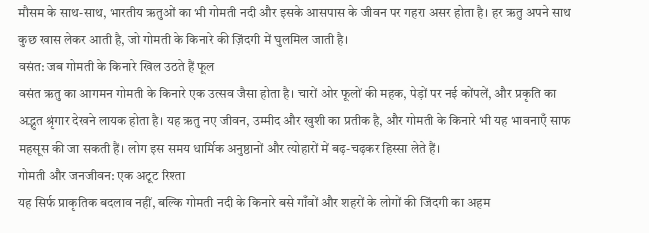मौसम के साथ-साथ, भारतीय ऋतुओं का भी गोमती नदी और इसके आसपास के जीवन पर गहरा असर होता है। हर ऋतु अपने साथ कुछ खास लेकर आती है, जो गोमती के किनारे की ज़िंदगी में घुलमिल जाती है।
वसंत: जब गोमती के किनारे खिल उठते हैं फूल
वसंत ऋतु का आगमन गोमती के किनारे एक उत्सव जैसा होता है। चारों ओर फूलों की महक, पेड़ों पर नई कोंपलें, और प्रकृति का अद्भुत श्रृंगार देखने लायक होता है। यह ऋतु नए जीवन, उम्मीद और खुशी का प्रतीक है, और गोमती के किनारे भी यह भावनाएँ साफ महसूस की जा सकती हैं। लोग इस समय धार्मिक अनुष्ठानों और त्योहारों में बढ़-चढ़कर हिस्सा लेते हैं।
गोमती और जनजीवन: एक अटूट रिश्ता
यह सिर्फ प्राकृतिक बदलाव नहीं, बल्कि गोमती नदी के किनारे बसे गाँवों और शहरों के लोगों की जिंदगी का अहम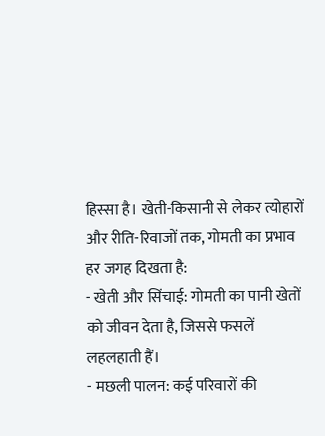हिस्सा है। खेती-किसानी से लेकर त्योहारों और रीति-रिवाजों तक, गोमती का प्रभाव हर जगह दिखता है:
- खेती और सिंचाई: गोमती का पानी खेतों को जीवन देता है, जिससे फसलें लहलहाती हैं।
- मछली पालन: कई परिवारों की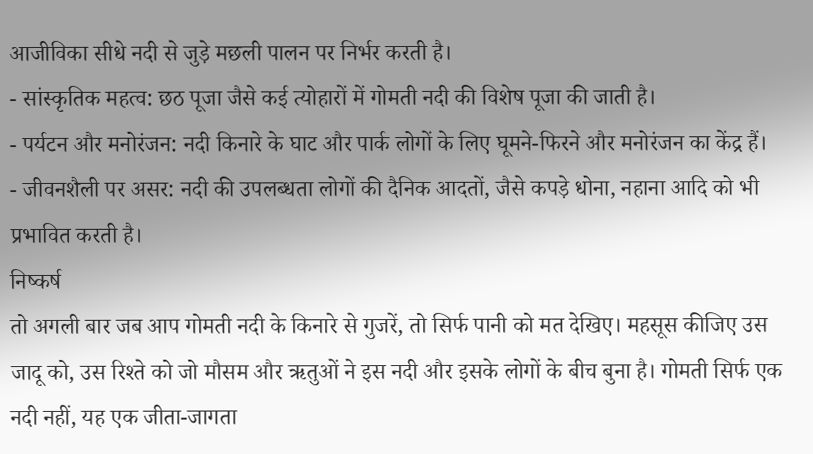आजीविका सीधे नदी से जुड़े मछली पालन पर निर्भर करती है।
- सांस्कृतिक महत्व: छठ पूजा जैसे कई त्योहारों में गोमती नदी की विशेष पूजा की जाती है।
- पर्यटन और मनोरंजन: नदी किनारे के घाट और पार्क लोगों के लिए घूमने-फिरने और मनोरंजन का केंद्र हैं।
- जीवनशैली पर असर: नदी की उपलब्धता लोगों की दैनिक आदतों, जैसे कपड़े धोना, नहाना आदि को भी प्रभावित करती है।
निष्कर्ष
तो अगली बार जब आप गोमती नदी के किनारे से गुजरें, तो सिर्फ पानी को मत देखिए। महसूस कीजिए उस जादू को, उस रिश्ते को जो मौसम और ऋतुओं ने इस नदी और इसके लोगों के बीच बुना है। गोमती सिर्फ एक नदी नहीं, यह एक जीता-जागता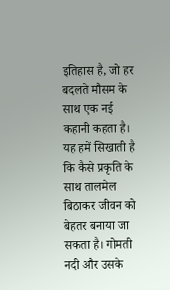इतिहास है, जो हर बदलते मौसम के साथ एक नई कहानी कहता है।
यह हमें सिखाती है कि कैसे प्रकृति के साथ तालमेल बिठाकर जीवन को बेहतर बनाया जा सकता है। गोमती नदी और उसके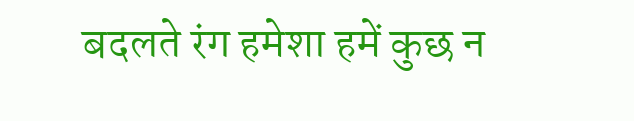बदलते रंग हमेशा हमें कुछ न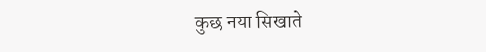कुछ नया सिखाते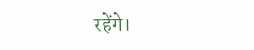रहेंगे।